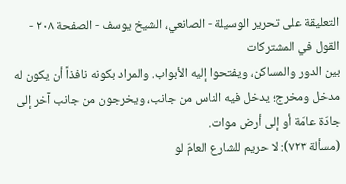التعليقة على تحرير الوسيلة - الصانعي، الشيخ يوسف - الصفحة ٢٠٨ - القول في المشتركات
بين الدور والمساكن، ويفتحوا إليه الأبواب. والمراد بكونه نافذاً أن يكون له مدخل ومخرج؛ يدخل فيه الناس من جانب، ويخرجون من جانب آخر إلى جادّة عامّة أو إلى أرض موات.
(مسألة ٧٢٣): لا حريم للشارع العامّ لو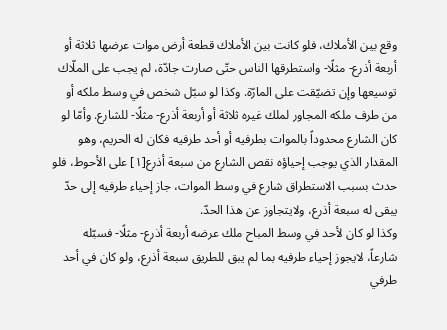وقع بين الأملاك، فلو كانت بين الأملاك قطعة أرض موات عرضها ثلاثة أو أربعة أذرع- مثلًا- واستطرقها الناس حتّى صارت جادّة، لم يجب على الملّاك توسيعها وإن تضيّقت على المارّة. وكذا لو سبّل شخص في وسط ملكه أو من طرف ملكه المجاور لملك غيره ثلاثة أو أربعة أذرع- مثلًا- للشارع. وأمّا لو كان الشارع محدوداً بالموات بطرفيه أو أحد طرفيه فكان له الحريم، وهو المقدار الذي يوجب إحياؤه نقص الشارع من سبعة أذرع[١] على الأحوط، فلو حدث بسبب الاستطراق شارع في وسط الموات، جاز إحياء طرفيه إلى حدّ يبقى له سبعة أذرع، ولايتجاوز عن هذا الحدّ.
وكذا لو كان لأحد في وسط المباح ملك عرضه أربعة أذرع- مثلًا- فسبّله شارعاً، لايجوز إحياء طرفيه بما لم يبق للطريق سبعة أذرع، ولو كان في أحد طرفي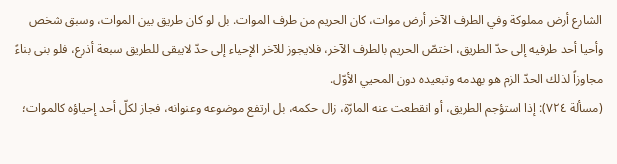الشارع أرض مملوكة وفي الطرف الآخر أرض موات، كان الحريم من طرف الموات. بل لو كان طريق بين الموات، وسبق شخص وأحيا أحد طرفيه إلى حدّ الطريق، اختصّ الحريم بالطرف الآخر، فلايجوز للآخر الإحياء إلى حدّ لايبقى للطريق سبعة أذرع، فلو بنى بناءً مجاوزاً لذلك الحدّ الزم هو بهدمه وتبعيده دون المحيي الأوّل.
(مسألة ٧٢٤): إذا استؤجم الطريق، أو انقطعت عنه المارّة، زال حكمه، بل ارتفع موضوعه وعنوانه، فجاز لكلّ أحد إحياؤه كالموات؛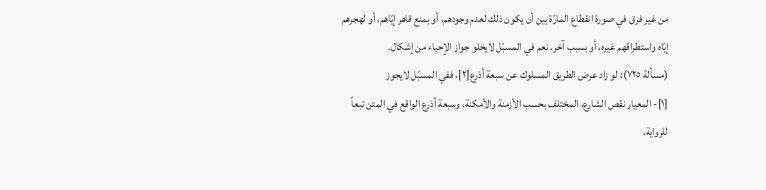من غير فرق في صورة انقطاع المارّة بين أن يكون ذلك لعدم وجودهم، أو بمنع قاهر إيّاهم، أو لهجرهم إيّاه واستطراقهم غيره، أو بسبب آخر. نعم في المسبّل لايخلو جواز الإحياء من إشكال.
(مسألة ٧٢٥): لو زاد عرض الطريق المسلوك عن سبعة أذرع[٢]، ففي المسبّل لايجوز
[١]- المعيار نقص الشارع، المختلف بحسب الأزمنة والأمكنة، وسبعة أذرع الواقع في المتن تبعاً للرواية،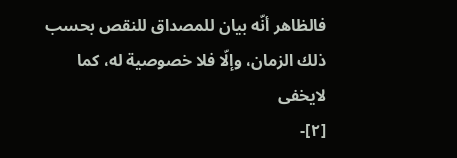فالظاهر أنّه بيان للمصداق للنقص بحسب ذلك الزمان، وإلّا فلا خصوصية له، كما لايخفى
[٢]-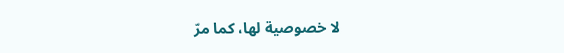لا خصوصية لها، كما مرّ